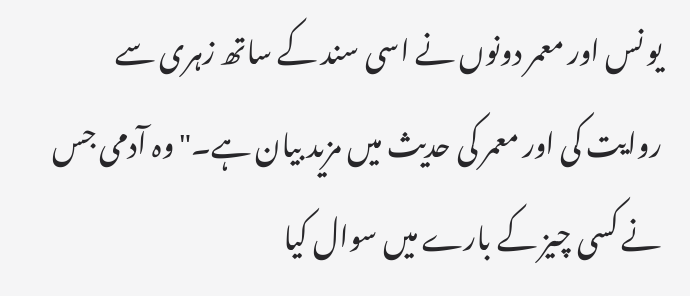یو نس اور معمر دونوں نے اسی سند کے ساتھ زہری سے روایت کی اور معمر کی حدیث میں مزید بیان ہے۔"وہ آدمی جس نے کسی چیز کے بارے میں سوال کیا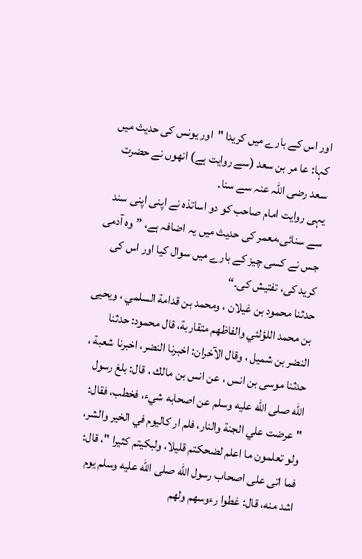اور اس کے بارے میں کریدا "اور یونس کی حدیث میں کہا: عا مر بن سعد (سے روایت ہے) انھوں نے حضرت سعد رضی اللہ عنہ سے سنا۔
یہی روایت امام صاحب کو دو اساتذہ نے اپنی اپنی سند سے سنائی،معمر کی حدیث میں یہ اضافہ ہے، ”وہ آدمی جس نے کسی چیز کے بارے میں سوال کیا اور اس کی کرید کی، تفتیش کی۔“
حدثنا محمود بن غيلان ، ومحمد بن قدامة السلمي ، ويحيى بن محمد اللؤلئي والفاظهم متقاربة، قال محمود: حدثنا النضر بن شميل ، وقال الآخران: اخبرنا النضر، اخبرنا شعبة ، حدثنا موسى بن انس ، عن انس بن مالك ، قال: بلغ رسول الله صلى الله عليه وسلم عن اصحابه شيء، فخطب، فقال: " عرضت علي الجنة والنار، فلم ار كاليوم في الخير والشر، ولو تعلمون ما اعلم لضحكتم قليلا، ولبكيتم كثيرا "، قال: فما اتى على اصحاب رسول الله صلى الله عليه وسلم يوم اشد منه، قال: غطوا رءوسهم ولهم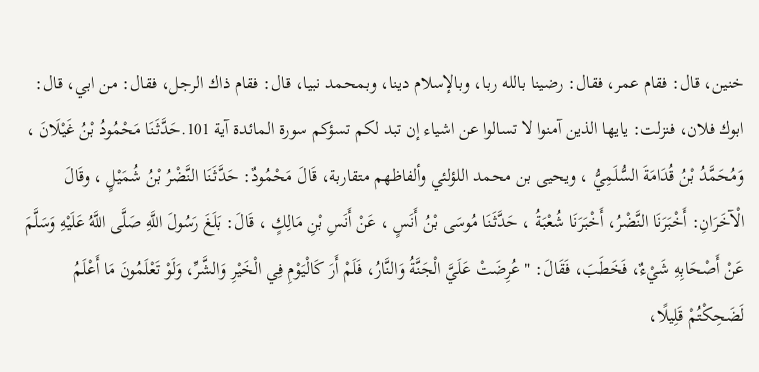خنين، قال: فقام عمر، فقال: رضينا بالله ربا، وبالإسلام دينا، وبمحمد نبيا، قال: فقام ذاك الرجل، فقال: من ابي، قال: ابوك فلان، فنزلت: يايها الذين آمنوا لا تسالوا عن اشياء إن تبد لكم تسؤكم سورة المائدة آية 101.حَدَّثَنَا مَحْمُودُ بْنُ غَيْلَانَ ، وَمُحَمَّدُ بْنُ قُدَامَةَ السُّلَمِيُّ ، ويحيى بن محمد اللؤلئي وألفاظهم متقاربة، قَالَ مَحْمُودٌ: حَدَّثَنَا النَّضْرُ بْنُ شُمَيْلٍ ، وقَالَ الْآخَرَانِ: أَخْبَرَنَا النَّضْرُ، أَخْبَرَنَا شُعْبَةُ ، حَدَّثَنَا مُوسَى بْنُ أَنَسٍ ، عَنْ أَنَسِ بْنِ مَالِكٍ ، قَالَ: بَلَغَ رَسُولَ اللَّهِ صَلَّى اللَّهُ عَلَيْهِ وَسَلَّمَ عَنْ أَصْحَابِهِ شَيْءٌ، فَخَطَبَ، فَقَالَ: " عُرِضَتْ عَلَيَّ الْجَنَّةُ وَالنَّارُ، فَلَمْ أَرَ كَالْيَوْمِ فِي الْخَيْرِ وَالشَّرِّ، وَلَوْ تَعْلَمُونَ مَا أَعْلَمُ لَضَحِكْتُمْ قَلِيلًا،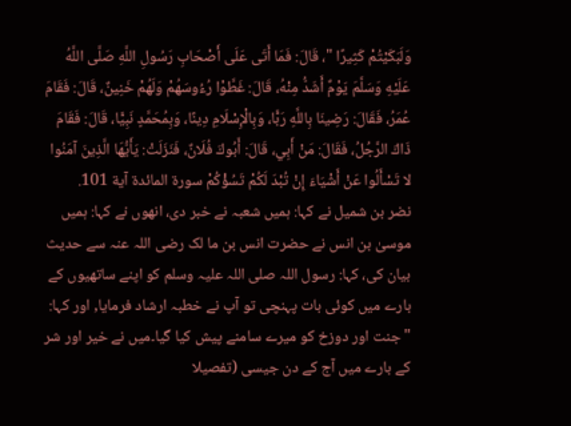وَلَبَكَيْتُمْ كَثِيرًا "، قَالَ: فَمَا أَتَى عَلَى أَصْحَابِ رَسُولِ اللَّهِ صَلَّى اللَّهُ عَلَيْهِ وَسَلَّمَ يَوْمٌ أَشَدُّ مِنْهُ، قَالَ: غَطَّوْا رُءُوسَهُمْ وَلَهُمْ خَنِينٌ، قَالَ: فَقَامَ عُمَرُ، فَقَالَ: رَضِينَا بِاللَّهِ رَبًّا، وَبِالْإِسْلَامِ دِينًا، وَبِمُحَمَّدٍ نَبِيًّا، قَالَ: فَقَامَ ذَاكَ الرَّجُلُ، فَقَالَ: مَنْ أَبِي، قَالَ: أَبُوكَ فُلَانٌ، فَنَزَلَتْ: يَأَيُّهَا الَّذِينَ آمَنُوا لا تَسْأَلُوا عَنْ أَشْيَاءَ إِنْ تُبْدَ لَكُمْ تَسُؤْكُمْ سورة المائدة آية 101.
نضر بن شمیل نے کہا: ہمیں شعبہ نے خبر دی، انھوں نے کہا: ہمیں موسیٰ بن انس نے حضرت انس بن ما لک رضی اللہ عنہ سے حدیث بیان کی، کہا: رسول اللہ صلی اللہ علیہ وسلم کو اپنے ساتھیوں کے بارے میں کوئی بات پہنچی تو آپ نے خطبہ ارشاد فرمایا, اور کہا: " جنت اور دوزخ کو میرے سامنے پیش کیا گیا۔میں نے خیر اور شر کے بارے میں آج کے دن جیسی (تفصیلا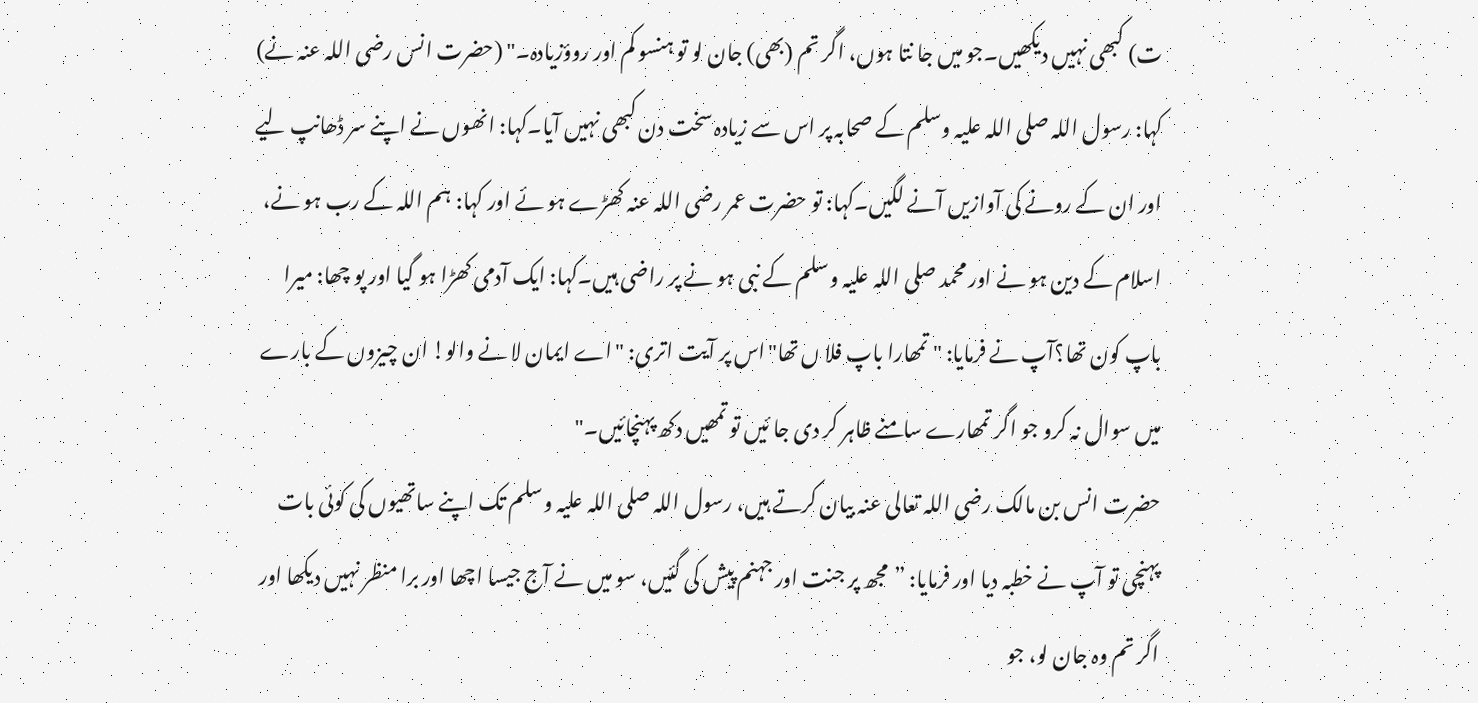ت) کبھی نہیں دیکھیں۔جو میں جا نتا ہوں، اگر تم (بھی) جان لو تو ہنسو کم اور روؤزیادہ۔" (حضرت انس رضی اللہ عنہ نے) کہا: رسول اللہ صلی اللہ علیہ وسلم کے صحابہ پر اس سے زیادہ سخت دن کبھی نہیں آیا۔کہا: انھوں نے اپنے سر ڈھانپ لیے اور ان کے رونے کی آوازیں آنے لگیں۔کہا: تو حضرت عمر رضی اللہ عنہ کھڑے ہو ئے اور کہا: ہم اللہ کے رب ہو نے، اسلام کے دین ہو نے اور محمد صلی اللہ علیہ وسلم کے نبی ہو نے پر راضی ہیں۔کہا: ایک آدمی کھڑا ہو گیا اور پو چھا: میرا باپ کون تھا؟آپ نے فرمایا: " تمھارا باپ فلا ں تھا"اس پر آیت اتری: "اے ایمان لا نے والو! ان چیزوں کے بارے میں سوال نہ کرو جو اگر تمھارے سامنے ظاہر کر دی جا ئیں تو تمھیں دکھ پہنچائیں۔"
حضرت انس بن مالک رضی اللہ تعالی عنہ بیان کرتے ہیں، رسول اللہ صلی اللہ علیہ وسلم تک اپنے ساتھیوں کی کوئی بات پہنچی تو آپ نے خطبہ دیا اور فرمایا: ”مجھ پر جنت اور جہنم پیش کی گئیں، سو میں نے آج جیسا اچھا اور برا منظر نہیں دیکھا اور اگر تم وہ جان لو، جو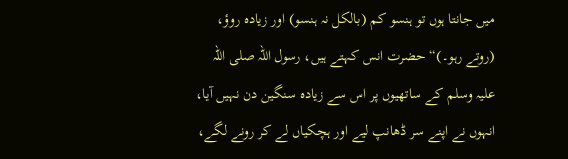میں جانتا ہوں تو ہنسو کم (بالکل نہ ہنسو) اور زیادہ روؤ، (روتے رہو۔)“ حضرت انس کہتے ہیں، رسول اللہ صلی اللہ علیہ وسلم کے ساتھیوں پر اس سے زیادہ سنگین دن نہیں آیا، انہوں نے اپنے سر ڈھانپ لیے اور ہچکیاں لے کر رونے لگے،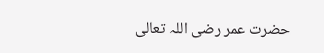حضرت عمر رضی اللہ تعالی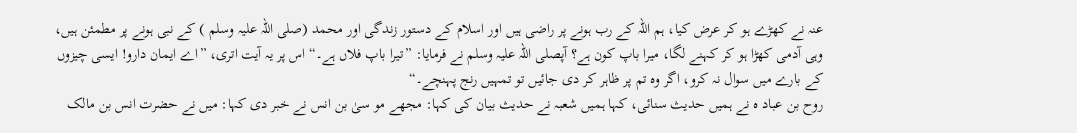عنہ نے کھڑے ہو کر عرض کیا، ہم اللہ کے رب ہونے پر راضی ہیں اور اسلام کے دستور زندگی اور محمد (صلی اللہ علیہ وسلم ) کے نبی ہونے پر مطمئن ہیں، وہی آدمی کھڑا ہو کر کہنے لگا، میرا باپ کون ہے؟ آپصلی اللہ علیہ وسلم نے فرمایا: ”تیرا باپ فلاں ہے۔“ اس پر یہ آیت اتری، ”اے ایمان دارو! ایسی چیزوں کے بارے میں سوال نہ کرو، اگر وہ تم پر ظاہر کر دی جائیں تو تمہیں رنج پہنچے۔“
روح بن عباد ہ نے ہمیں حدیث سنائی، کہا ہمیں شعبہ نے حدیث بیان کی کہا: مجھے مو سیٰ بن انس نے خبر دی کہا: میں نے حضرت انس بن مالک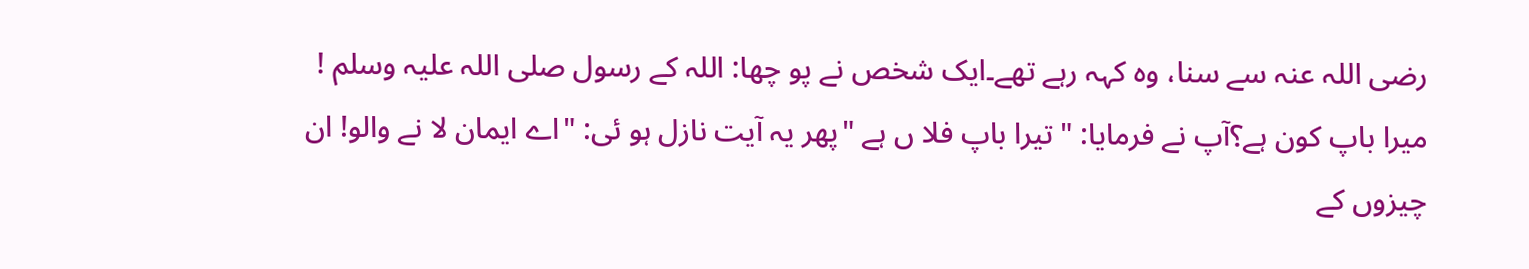رضی اللہ عنہ سے سنا، وہ کہہ رہے تھے۔ایک شخص نے پو چھا: اللہ کے رسول صلی اللہ علیہ وسلم ! میرا باپ کون ہے؟آپ نے فرمایا: " تیرا باپ فلا ں ہے "پھر یہ آیت نازل ہو ئی: "اے ایمان لا نے والو! ان چیزوں کے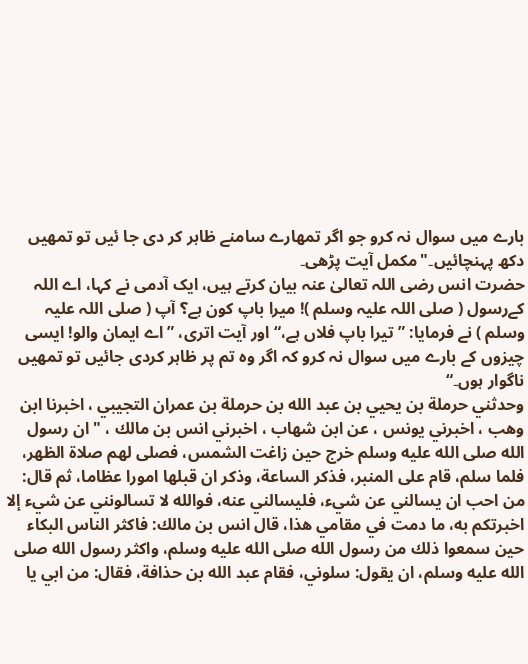بارے میں سوال نہ کرو جو اگر تمھارے سامنے ظاہر کر دی جا ئیں تو تمھیں دکھ پہنچائیں۔"مکمل آیت پڑھی۔
حضرت انس رضی اللہ تعالیٰ عنہ بیان کرتے ہیں، ایک آدمی نے کہا، اے اللہ کےرسول ( صلی اللہ علیہ وسلم )! میرا باپ کون ہے؟ آپ ( صلی اللہ علیہ وسلم ) نے فرمایا: ”تیرا باپ فلاں ہے،“ اور آیت اتری، ”اے ایمان والو! ایسی چیزوں کے بارے میں سوال نہ کرو کہ اگر وہ تم پر ظاہر کردی جائیں تو تمھیں ناگوار ہوں۔“
وحدثني حرملة بن يحيي بن عبد الله بن حرملة بن عمران التجيبي ، اخبرنا ابن وهب ، اخبرني يونس ، عن ابن شهاب ، اخبرني انس بن مالك ، " ان رسول الله صلى الله عليه وسلم خرج حين زاغت الشمس، فصلى لهم صلاة الظهر، فلما سلم، قام على المنبر، فذكر الساعة، وذكر ان قبلها امورا عظاما، ثم قال: من احب ان يسالني عن شيء، فليسالني عنه، فوالله لا تسالونني عن شيء إلا اخبرتكم به، ما دمت في مقامي هذا، قال انس بن مالك: فاكثر الناس البكاء حين سمعوا ذلك من رسول الله صلى الله عليه وسلم، واكثر رسول الله صلى الله عليه وسلم، ان يقول: سلوني، فقام عبد الله بن حذافة، فقال: من ابي يا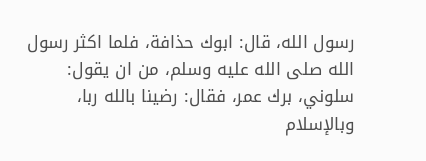رسول الله، قال: ابوك حذافة، فلما اكثر رسول الله صلى الله عليه وسلم، من ان يقول: سلوني، برك عمر، فقال: رضينا بالله ربا، وبالإسلام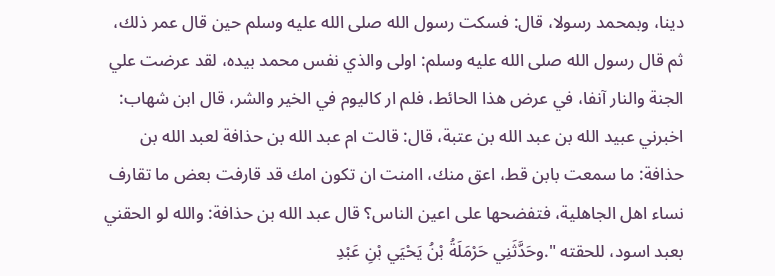دينا، وبمحمد رسولا، قال: فسكت رسول الله صلى الله عليه وسلم حين قال عمر ذلك، ثم قال رسول الله صلى الله عليه وسلم: اولى والذي نفس محمد بيده، لقد عرضت علي الجنة والنار آنفا، في عرض هذا الحائط، فلم ار كاليوم في الخير والشر، قال ابن شهاب: اخبرني عبيد الله بن عبد الله بن عتبة، قال: قالت ام عبد الله بن حذافة لعبد الله بن حذافة: ما سمعت بابن قط، اعق منك، اامنت ان تكون امك قد قارفت بعض ما تقارف نساء اهل الجاهلية، فتفضحها على اعين الناس؟ قال عبد الله بن حذافة: والله لو الحقني بعبد اسود، للحقته ".وحَدَّثَنِي حَرْمَلَةُ بْنُ يَحْيَي بْنِ عَبْدِ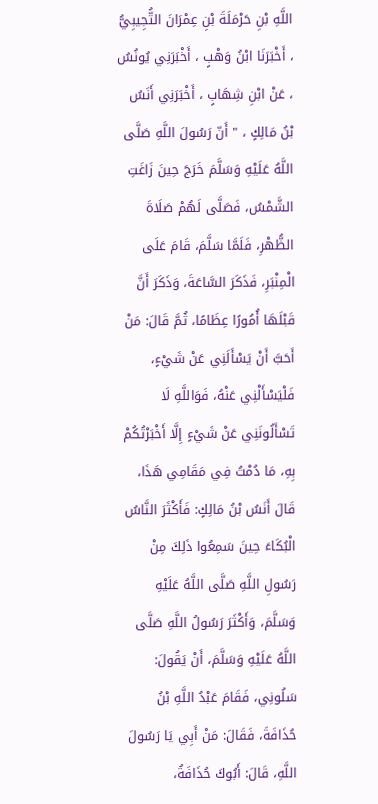اللَّهِ بْنِ حَرْمَلَةَ بْنِ عِمْرَانَ التُّجِيبِيُّ ، أَخْبَرَنَا ابْنُ وَهْبٍ ، أَخْبَرَنِي يُونُسُ ، عَنْ ابْنِ شِهَابٍ ، أَخْبَرَنِي أَنَسُ بْنُ مَالِكٍ ، " أَنّ رَسُولَ اللَّهِ صَلَّى اللَّهُ عَلَيْهِ وَسَلَّمَ خَرَجَ حِينَ زَاغَتِ الشَّمْسُ، فَصَلَّى لَهُمْ صَلَاةَ الظُّهْرِ، فَلَمَّا سَلَّمَ، قَامَ عَلَى الْمِنْبَرِ، فَذَكَرَ السَّاعَةَ، وَذَكَرَ أَنَّ قَبْلَهَا أُمُورًا عِظَامًا، ثُمَّ قَالَ: مَنْ أَحَبَّ أَنْ يَسْأَلَنِي عَنْ شَيْءٍ، فَلْيَسْأَلْنِي عَنْهُ، فَوَاللَّهِ لَا تَسْأَلُونَنِي عَنْ شَيْءٍ إِلَّا أَخْبَرْتُكُمْ بِهِ، مَا دُمْتُ فِي مَقَامِي هَذَا، قَالَ أَنَسُ بْنُ مَالِكٍ: فَأَكْثَرَ النَّاسُ الْبُكَاءَ حِينَ سَمِعُوا ذَلِكَ مِنْ رَسُولِ اللَّهِ صَلَّى اللَّهُ عَلَيْهِ وَسَلَّمَ، وَأَكْثَرَ رَسُولُ اللَّهِ صَلَّى اللَّهُ عَلَيْهِ وَسَلَّمَ، أَنْ يَقُولَ: سَلُونِي، فَقَامَ عَبْدُ اللَّهِ بْنُ حُذَافَةَ، فَقَالَ: مَنْ أَبِي يَا رَسُولَ اللَّهِ، قَالَ: أَبُوكَ حُذَافَةُ،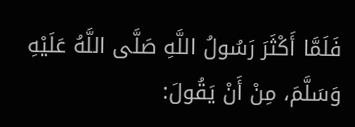فَلَمَّا أَكْثَرَ رَسُولُ اللَّهِ صَلَّى اللَّهُ عَلَيْهِ وَسَلَّمَ، مِنْ أَنْ يَقُولَ: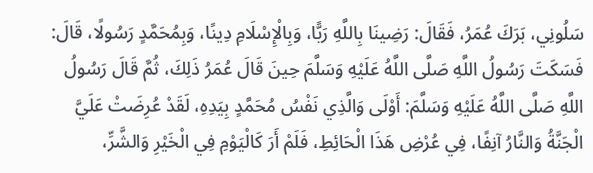سَلُونِي، بَرَكَ عُمَرُ، فَقَالَ: رَضِينَا بِاللَّهِ رَبًّا، وَبِالْإِسْلَامِ دِينًا، وَبِمُحَمَّدٍ رَسُولًا، قَالَ: فَسَكَتَ رَسُولُ اللَّهِ صَلَّى اللَّهُ عَلَيْهِ وَسَلَّمَ حِينَ قَالَ عُمَرُ ذَلِكَ، ثُمَّ قَالَ رَسُولُ اللَّهِ صَلَّى اللَّهُ عَلَيْهِ وَسَلَّمَ: أَوْلَى وَالَّذِي نَفْسُ مُحَمَّدٍ بِيَدِهِ، لَقَدْ عُرِضَتْ عَلَيَّ الْجَنَّةُ وَالنَّارُ آنِفًا، فِي عُرْضِ هَذَا الْحَائِطِ، فَلَمْ أَرَ كَالْيَوْمِ فِي الْخَيْرِ وَالشَّرِّ،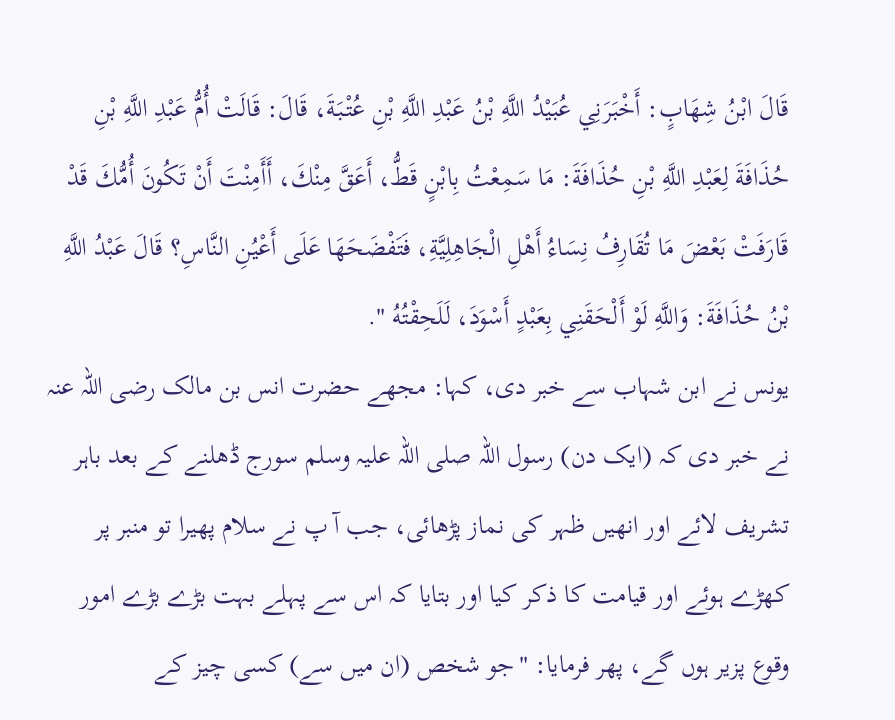قَالَ ابْنُ شِهَابٍ: أَخْبَرَنِي عُبَيْدُ اللَّهِ بْنُ عَبْدِ اللَّهِ بْنِ عُتْبَةَ، قَالَ: قَالَتْ أُمُّ عَبْدِ اللَّهِ بْنِ حُذَافَةَ لِعَبْدِ اللَّهِ بْنِ حُذَافَةَ: مَا سَمِعْتُ بِابْنٍ قَطُّ، أَعَقَّ مِنْكَ، أَأَمِنْتَ أَنْ تَكُونَ أُمُّكَ قَدْ قَارَفَتْ بَعْضَ مَا تُقَارِفُ نِسَاءُ أَهْلِ الْجَاهِلِيَّةِ، فَتَفْضَحَهَا عَلَى أَعْيُنِ النَّاسِ؟ قَالَ عَبْدُ اللَّهِ بْنُ حُذَافَةَ: وَاللَّهِ لَوْ أَلْحَقَنِي بِعَبْدٍ أَسْوَدَ، لَلَحِقْتُهُ ".
یونس نے ابن شہاب سے خبر دی، کہا: مجھے حضرت انس بن مالک رضی اللہ عنہ نے خبر دی کہ (ایک دن) رسول اللہ صلی اللہ علیہ وسلم سورج ڈھلنے کے بعد باہر تشریف لائے اور انھیں ظہر کی نماز پڑھائی، جب آ پ نے سلام پھیرا تو منبر پر کھڑے ہوئے اور قیامت کا ذکر کیا اور بتایا کہ اس سے پہلے بہت بڑے بڑے امور وقوع پزیر ہوں گے، پھر فرمایا: "جو شخص (ان میں سے) کسی چیز کے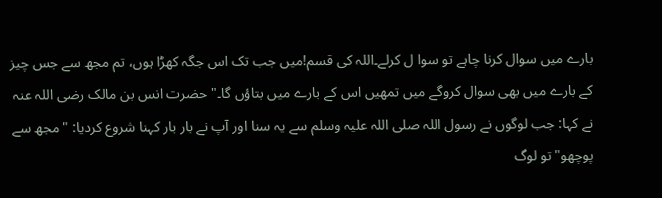بارے میں سوال کرنا چاہے تو سوا ل کرلے۔اللہ کی قسم!میں جب تک اس جگہ کھڑا ہوں، تم مجھ سے جس چیز کے بارے میں بھی سوال کروگے میں تمھیں اس کے بارے میں بتاؤں گا۔" حضرت انس بن مالک رضی اللہ عنہ نے کہا: جب لوگوں نے رسول اللہ صلی اللہ علیہ وسلم سے یہ سنا اور آپ نے بار بار کہنا شروع کردیا: "مجھ سے پوچھو"تو لوگ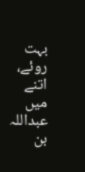بہت روئے، اتنے میں عبداللہ بن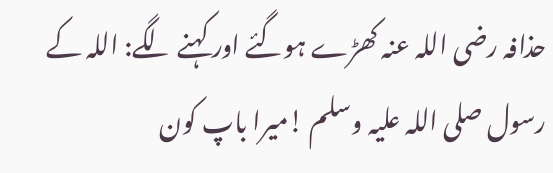حذافہ رضی اللہ عنہ کھڑے ہوگئے اور کہنے لگے: اللہ کے رسول صلی اللہ علیہ وسلم !میرا باپ کون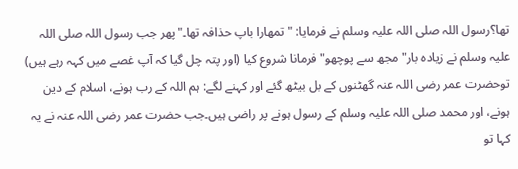تھا؟رسول اللہ صلی اللہ علیہ وسلم نے فرمایا: "تمھارا باپ حذافہ تھا۔"پھر جب رسول اللہ صلی اللہ علیہ وسلم نے زیادہ بار"مجھ سے پوچھو"فرمانا شروع کیا (اور پتہ چل گیا کہ آپ غصے میں کہہ رہے ہیں) توحضرت عمر رضی اللہ عنہ گھٹنوں کے بل بیٹھ گئے اور کہنے لگے: ہم اللہ کے رب ہونے، اسلام کے دین ہونے، اور محمد صلی اللہ علیہ وسلم کے رسول ہونے پر راضی ہیں۔جب حضرت عمر رضی اللہ عنہ نے یہ کہا تو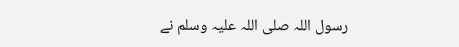رسول اللہ صلی اللہ علیہ وسلم نے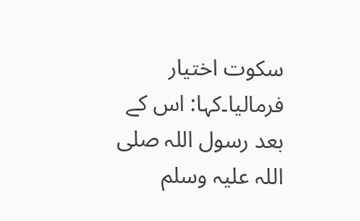سکوت اختیار فرمالیا۔کہا: اس کے بعد رسول اللہ صلی اللہ علیہ وسلم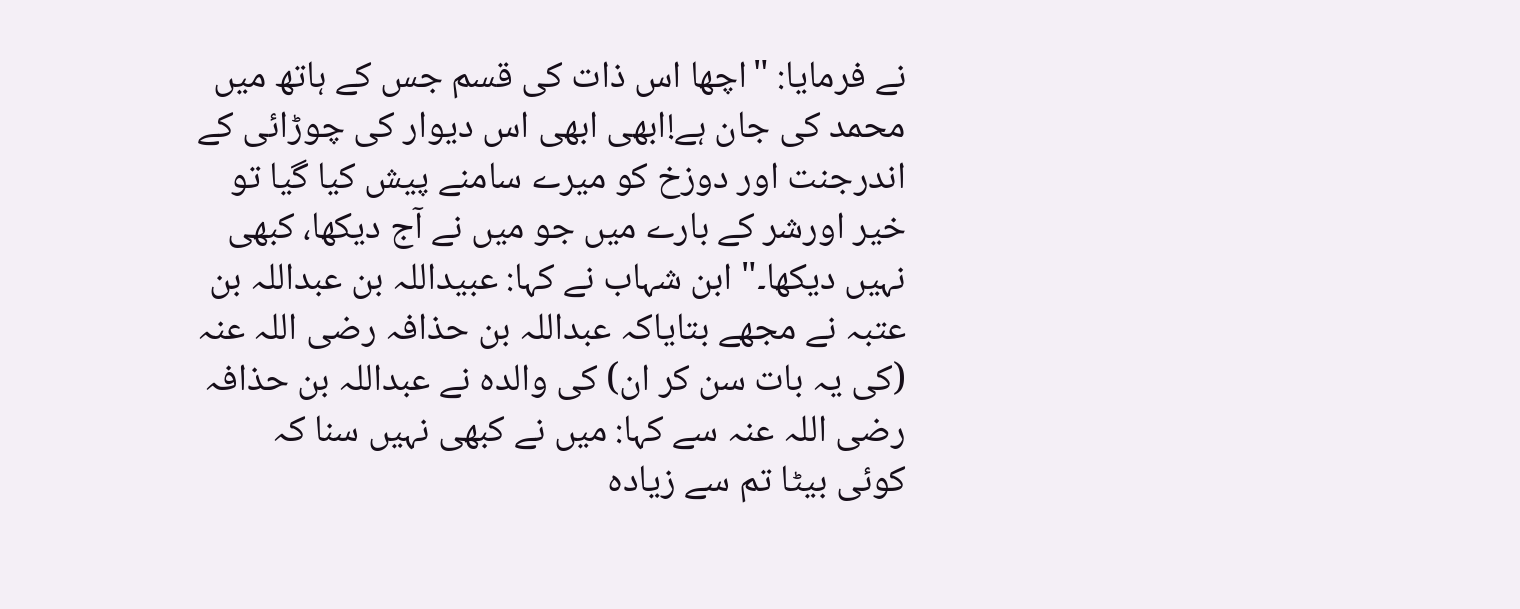نے فرمایا: "اچھا اس ذات کی قسم جس کے ہاتھ میں محمد کی جان ہے!ابھی ابھی اس دیوار کی چوڑائی کے اندرجنت اور دوزخ کو میرے سامنے پیش کیا گیا تو خیر اورشر کے بارے میں جو میں نے آج دیکھا، کبھی نہیں دیکھا۔" ابن شہاب نے کہا: عبیداللہ بن عبداللہ بن عتبہ نے مجھے بتایاکہ عبداللہ بن حذافہ رضی اللہ عنہ (کی یہ بات سن کر ان) کی والدہ نے عبداللہ بن حذافہ رضی اللہ عنہ سے کہا: میں نے کبھی نہیں سنا کہ کوئی بیٹا تم سے زیادہ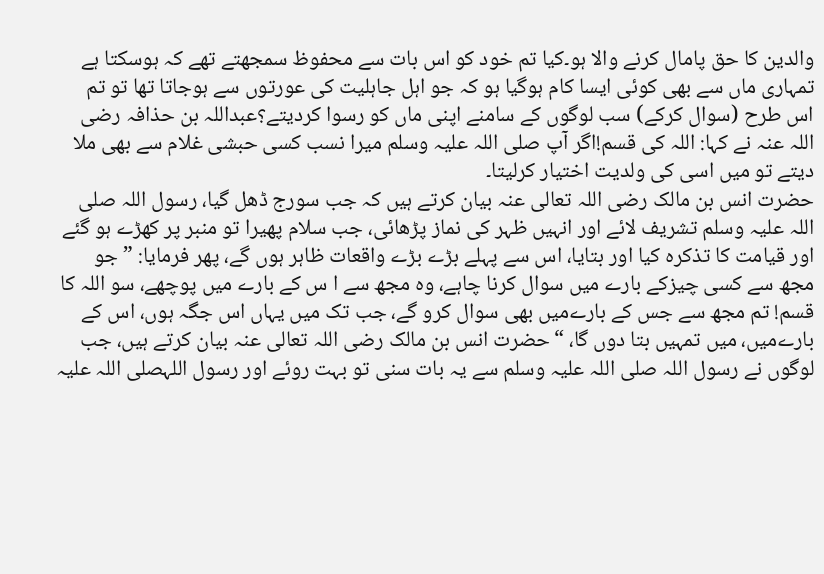والدین کا حق پامال کرنے والا ہو۔کیا تم خود کو اس بات سے محفوظ سمجھتے تھے کہ ہوسکتا ہے تمہاری ماں سے بھی کوئی ایسا کام ہوگیا ہو کہ جو اہل جاہلیت کی عورتوں سے ہوجاتا تھا تو تم اس طرح (سوال کرکے) سب لوگوں کے سامنے اپنی ماں کو رسوا کردیتے؟عبداللہ بن حذافہ رضی اللہ عنہ نے کہا: اللہ کی قسم!اگر آپ صلی اللہ علیہ وسلم میرا نسب کسی حبشی غلام سے بھی ملا دیتے تو میں اسی کی ولدیت اختیار کرلیتا۔
حضرت انس بن مالک رضی اللہ تعالی عنہ بیان کرتے ہیں کہ جب سورج ڈھل گیا، رسول اللہ صلی اللہ علیہ وسلم تشریف لائے اور انہیں ظہر کی نماز پڑھائی، جب سلام پھیرا تو منبر پر کھڑے ہو گئے اور قیامت کا تذکرہ کیا اور بتایا، اس سے پہلے بڑے بڑے واقعات ظاہر ہوں گے، پھر فرمایا: ”جو مجھ سے کسی چیزکے بارے میں سوال کرنا چاہے، وہ مجھ سے ا س کے بارے میں پوچھے، سو اللہ کا قسم! تم مجھ سے جس کے بارےمیں بھی سوال کرو گے، جب تک میں یہاں اس جگہ ہوں، اس کے بارےمیں، میں تمہیں بتا دوں گا، “حضرت انس بن مالک رضی اللہ تعالی عنہ بیان کرتے ہیں، جب لوگوں نے رسول اللہ صلی اللہ علیہ وسلم سے یہ بات سنی تو بہت روئے اور رسول اللہصلی اللہ علیہ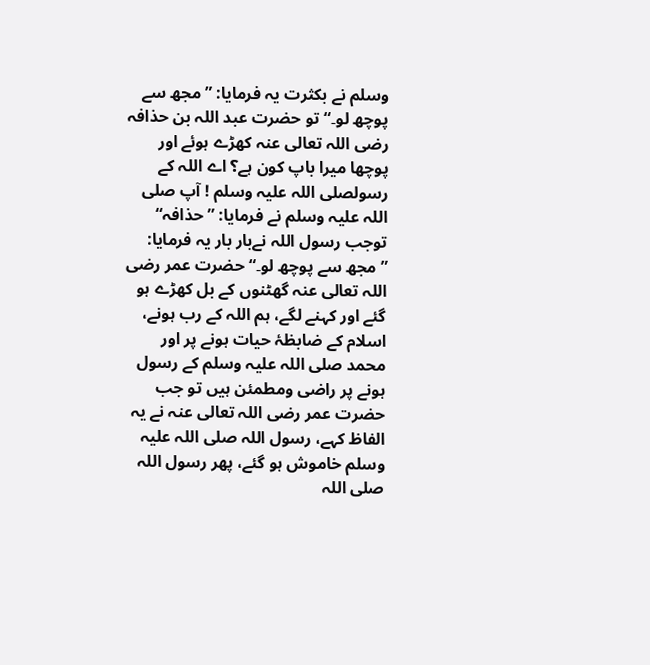وسلم نے بکثرت یہ فرمایا: ”مجھ سے پوچھ لو۔“ تو حضرت عبد اللہ بن حذافہ رضی اللہ تعالی عنہ کھڑے ہوئے اور پوچھا میرا باپ کون ہے؟ اے اللہ کے رسولصلی اللہ علیہ وسلم ! آپ صلی اللہ علیہ وسلم نے فرمایا: ”حذافہ“ توجب رسول اللہ نےبار بار یہ فرمایا: ”مجھ سے پوچھ لو۔“ حضرت عمر رضی اللہ تعالی عنہ گھٹنوں کے بل کھڑے ہو گئے اور کہنے لگے، ہم اللہ کے رب ہونے، اسلام کے ضابظۂ حیات ہونے پر اور محمد صلی اللہ علیہ وسلم کے رسول ہونے پر راضی ومطمئن ہیں تو جب حضرت عمر رضی اللہ تعالی عنہ نے یہ الفاظ کہے، رسول اللہ صلی اللہ علیہ وسلم خاموش ہو گئے، پھر رسول اللہ صلی اللہ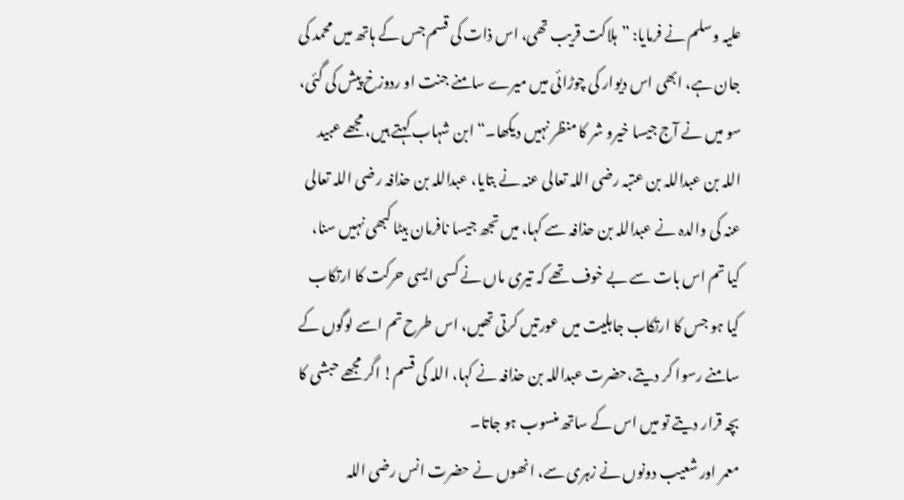علیہ وسلم نے فرمایا: ”ہلاکت قریب تھی، اس ذات کی قسم جس کے ہاتھ میں محمد کی جان ہے، ابھی اس دیوار کی چوڑائی میں میرے سامنے جنت او ردوزخ پیش کی گئی، سو میں نے آج جیسا خیرو شر کا منظر نہیں دیکھا۔“ ابن شہاب کہتے ہیں، مجھے عبید اللہ بن عبداللہ بن عتبہ رضی اللہ تعالی عنہ نے بتایا، عبداللہ بن حذافہ رضی اللہ تعالی عنہ کی والدہ نے عبداللہ بن حذافہ سے کہا، میں تجھ جیسا نافرمان بیٹا کبھی نہیں سنا، کیا تم اس بات سے بے خوف تھے کہ تیری ماں نے کسی ایسی حرکت کا ارتکاب کیا ہو جس کا ارتکاب جاہلیت میں عورتیں کرتی تھیں، اس طرح تم اسے لوگوں کے سامنے رسوا کر دیتے،حضرت عبداللہ بن حذافہ نے کہا، اللہ کی قسم! اگر مجھے حبشی کا بچہ قرار دیتے تو میں اس کے ساتھ منسوب ہو جاتا۔
معمر اور شعیب دونوں نے زہری سے، انھوں نے حضرت انس رضی اللہ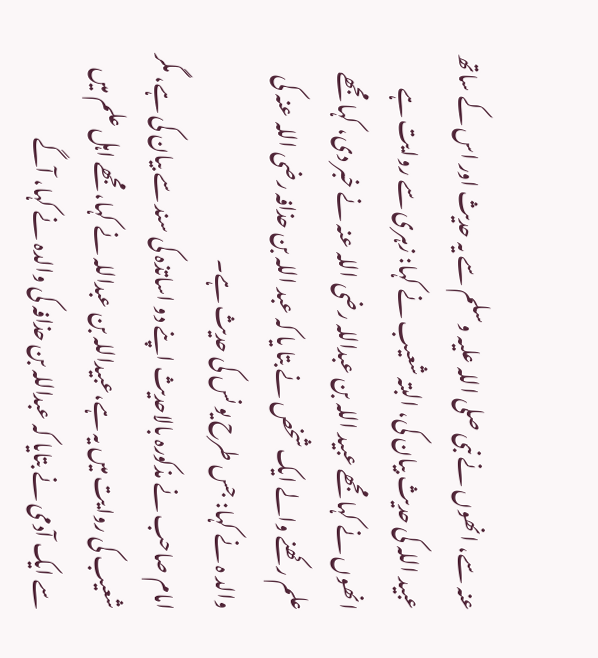عنہ سے، انھوں نے نبی صلی اللہ علیہ وسلم سے یہ حدیث اور اس کے ساتھ عبید اللہ کی حدیث بیان کی، البتہ شعیب نے کہا: زہری سے روایت ہے انھوں نے کہا مجھے عبید اللہ بن عبداللہ رضی اللہ عنہ نے خبر دی، کہا مجھے علم رکھنے والے ایک شخص نے بتا یا کہ عبد اللہ بن حذافہ رضی اللہ عنہ کی والد ہ نے کہا: جس طرح یو نس کی حدیث ہے۔
امام صاحب نے مذکورہ بالاحدیث اپنے دو اساتذہ کی سند سے بیان کی ہے، مگر شعیب کی روایت میں یہ ہے،عبیداللہ بن عبداللہ نے کہا، مجھے اہل علم میں سے ایک آدمی نے بتایا کہ عبداللہ بن حذافہ کی والدہ نے کہا، آگے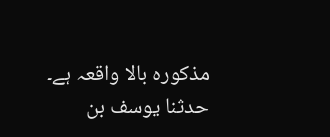مذکورہ بالا واقعہ ہے۔
حدثنا يوسف بن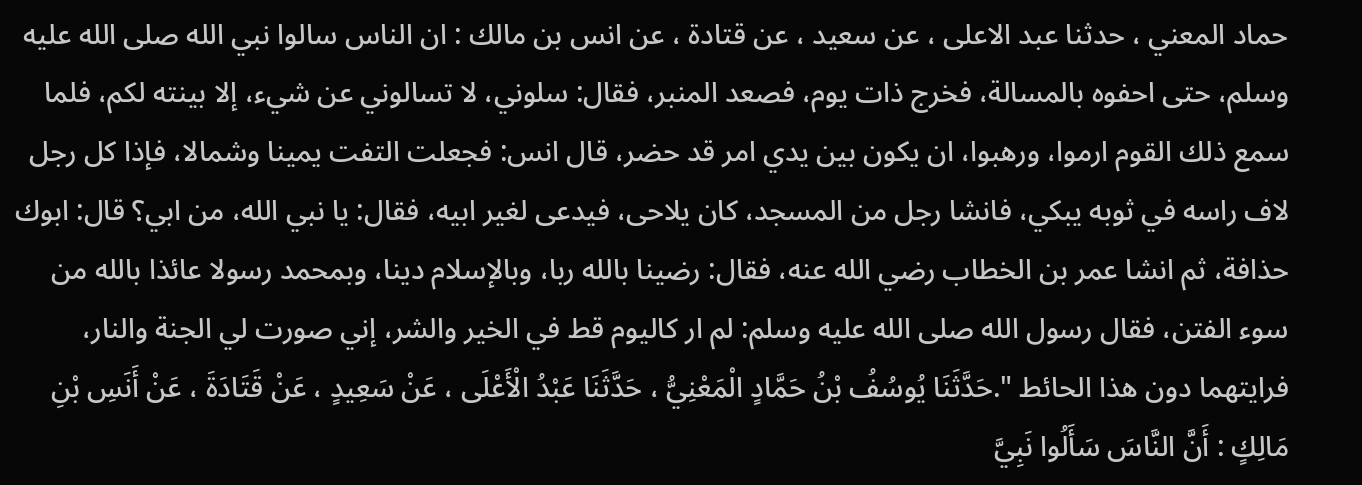حماد المعني ، حدثنا عبد الاعلى ، عن سعيد ، عن قتادة ، عن انس بن مالك : ان الناس سالوا نبي الله صلى الله عليه وسلم، حتى احفوه بالمسالة، فخرج ذات يوم، فصعد المنبر، فقال: سلوني، لا تسالوني عن شيء، إلا بينته لكم، فلما سمع ذلك القوم ارموا، ورهبوا، ان يكون بين يدي امر قد حضر، قال انس: فجعلت التفت يمينا وشمالا، فإذا كل رجل لاف راسه في ثوبه يبكي، فانشا رجل من المسجد، كان يلاحى، فيدعى لغير ابيه، فقال: يا نبي الله، من ابي؟ قال: ابوك حذافة، ثم انشا عمر بن الخطاب رضي الله عنه، فقال: رضينا بالله ربا، وبالإسلام دينا، وبمحمد رسولا عائذا بالله من سوء الفتن، فقال رسول الله صلى الله عليه وسلم: لم ار كاليوم قط في الخير والشر، إني صورت لي الجنة والنار، فرايتهما دون هذا الحائط ".حَدَّثَنَا يُوسُفُ بْنُ حَمَّادٍ الْمَعْنِيُّ ، حَدَّثَنَا عَبْدُ الْأَعْلَى ، عَنْ سَعِيدٍ ، عَنْ قَتَادَةَ ، عَنْ أَنَسِ بْنِ مَالِكٍ : أَنَّ النَّاسَ سَأَلُوا نَبِيَّ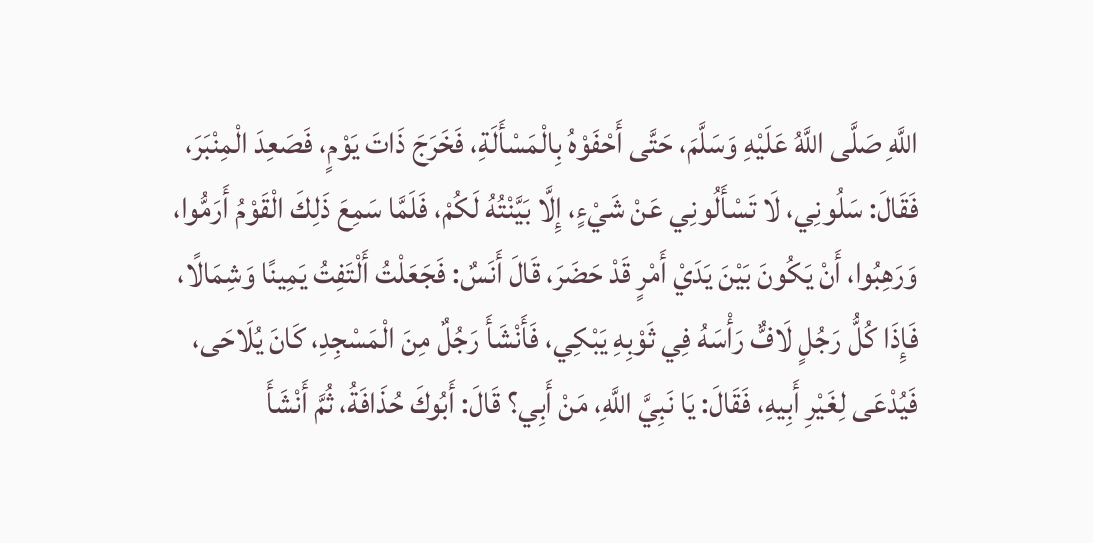اللَّهِ صَلَّى اللَّهُ عَلَيْهِ وَسَلَّمَ، حَتَّى أَحْفَوْهُ بِالْمَسْأَلَةِ، فَخَرَجَ ذَاتَ يَوْمٍ، فَصَعِدَ الْمِنْبَرَ، فَقَالَ: سَلُونِي، لَا تَسْأَلُونِي عَنْ شَيْءٍ، إِلَّا بَيَّنْتُهُ لَكُمْ، فَلَمَّا سَمِعَ ذَلِكَ الْقَوْمُ أَرَمُّوا، وَرَهِبُوا، أَنْ يَكُونَ بَيْنَ يَدَيْ أَمْرٍ قَدْ حَضَرَ، قَالَ أَنَسٌ: فَجَعَلْتُ أَلْتَفِتُ يَمِينًا وَشِمَالًا، فَإِذَا كُلُّ رَجُلٍ لَافٌّ رَأْسَهُ فِي ثَوْبِهِ يَبْكِي، فَأَنْشَأَ رَجُلٌ مِنَ الْمَسْجِدِ، كَانَ يُلَاحَى، فَيُدْعَى لِغَيْرِ أَبِيهِ، فَقَالَ: يَا نَبِيَّ اللَّهِ، مَنْ أَبِي؟ قَالَ: أَبُوكَ حُذَافَةُ، ثُمَّ أَنْشَأَ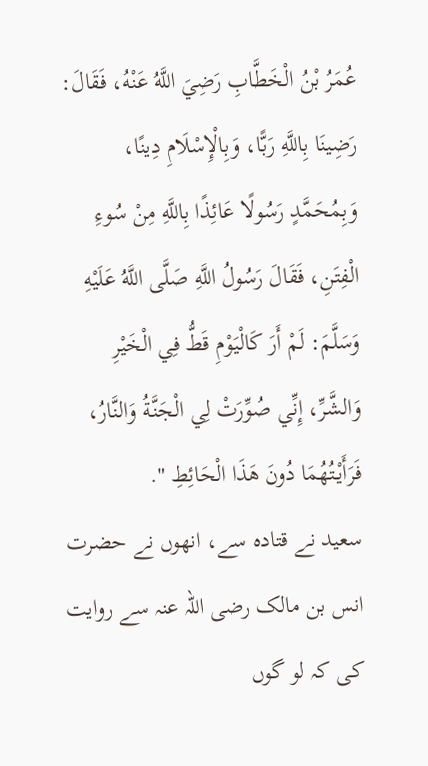عُمَرُ بْنُ الْخَطَّابِ رَضِيَ اللَّهُ عَنْهُ، فَقَالَ: رَضِينَا بِاللَّهِ رَبًّا، وَبِالْإِسْلَامِ دِينًا، وَبِمُحَمَّدٍ رَسُولًا عَائِذًا بِاللَّهِ مِنْ سُوءِ الْفِتَنِ، فَقَالَ رَسُولُ اللَّهِ صَلَّى اللَّهُ عَلَيْهِ وَسَلَّمَ: لَمْ أَرَ كَالْيَوْمِ قَطُّ فِي الْخَيْرِ وَالشَّرِّ، إِنِّي صُوِّرَتْ لِي الْجَنَّةُ وَالنَّارُ، فَرَأَيْتُهُمَا دُونَ هَذَا الْحَائِطِ ".
سعید نے قتادہ سے، انھوں نے حضرت انس بن مالک رضی اللہ عنہ سے روایت کی کہ لو گوں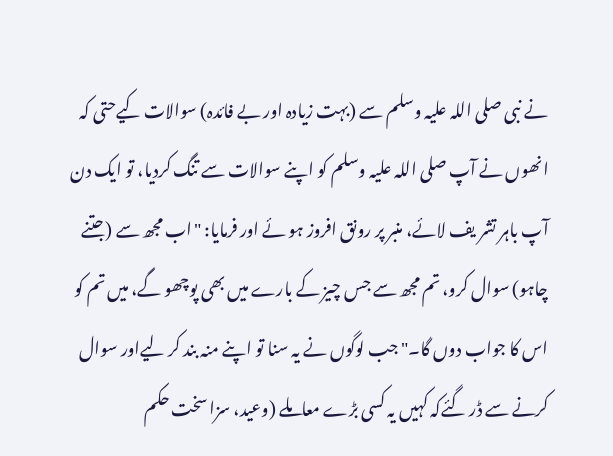نے نبی صلی اللہ علیہ وسلم سے (بہت زیادہ اور بے فائدہ) سوالات کیےحتی کہ انھوں نے آپ صلی اللہ علیہ وسلم کو اپنے سوالات سے تنگ کردیا، تو ایک دن آپ باہر تشر یف لائے، منبر پر رونق افروز ہو ئے اور فرمایا: "اب مجھ سے (جتنے چاہو) سوال کرو، تم مجھ سے جس چیز کے بارے میں بھی پوچھو گے، میں تم کو اس کا جواب دوں گا۔"جب لوگوں نے یہ سنا تو اپنے منہ بند کر لیےاور سوال کرنے سے ڈر گئےکہ کہیں یہ کسی بڑے معاملے (وعید، سزا سخت حکم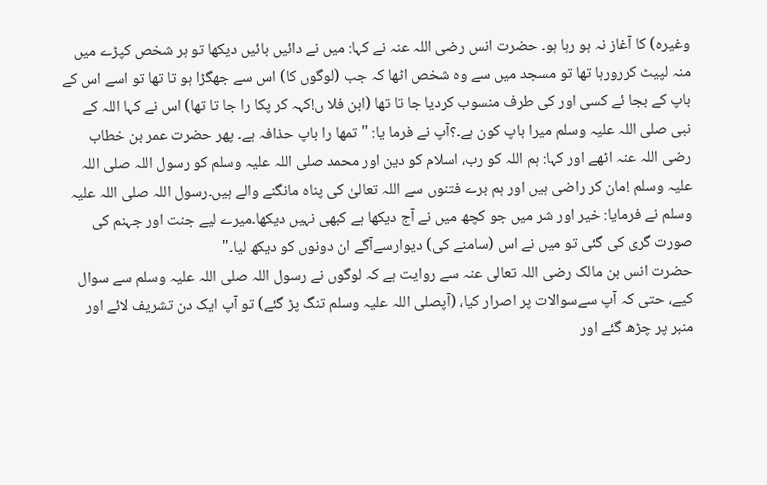وغیرہ) کا آغاز نہ ہو رہا ہو۔ حضرت انس رضی اللہ عنہ نے کہا: میں نے دائیں بائیں دیکھا تو ہر شخص کپڑے میں منہ لپیٹ کررورہا تھا تو مسجد میں سے وہ شخص اٹھا کہ جب (لوگوں کا) اس سے جھگڑا ہو تا تھا تو اسے اس کے باپ کے بجا ئے کسی اور کی طرف منسوب کردیا جا تا تھا (ابن فلا ں!کہہ کر پکا را جا تا تھا) اس نے کہا اللہ کے نبی صلی اللہ علیہ وسلم میرا باپ کون ہے۔؟آپ نے فرما یا: "تمھا را باپ حذافہ ہے۔ پھر حضرت عمر بن خطاب رضی اللہ عنہ اٹھے اور کہا: ہم اللہ کو رب، اسلام کو دین اور محمد صلی اللہ علیہ وسلم کو رسول اللہ صلی اللہ علیہ وسلم !مان کر راضی ہیں اور ہم برے فتنوں سے اللہ تعالیٰ کی پناہ مانگنے والے ہیں۔رسول اللہ صلی اللہ علیہ وسلم نے فرمایا: خیر اور شر میں جو کچھ میں نے آج دیکھا ہے کبھی نہیں دیکھا۔میرے لیے جنت اور جہنم کی صورت گری کی گئی تو میں نے اس (سامنے کی) دیوارسےآگے ان دونوں کو دیکھ لیا۔"
حضرت انس بن مالک رضی اللہ تعالی عنہ سے روایت ہے کہ لوگوں نے رسول اللہ صلی اللہ علیہ وسلم سے سوال کیے، حتی کہ آپ سےسوالات پر اصرار کیا، (آپصلی اللہ علیہ وسلم تنگ پڑ گئے) تو آپ ایک دن تشریف لائے اور منبر پر چڑھ گئے اور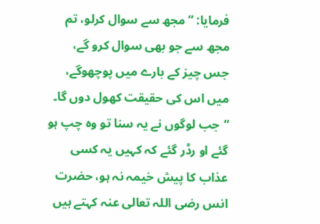فرمایا: ”مجھ سے سوال کرلو، تم مجھ سے جو بھی سوال کرو گے، جس چیز کے بارے میں پوچھوگے، میں اس کی حقیقت کھول دوں گا۔ “جب لوگوں نے یہ سنا تو وہ چپ ہو گئے او رڈر گئے کہ کہیں یہ کسی عذاب کا پیش خیمہ نہ ہو، حضرت انس رضی اللہ تعالی عنہ کہتے ہیں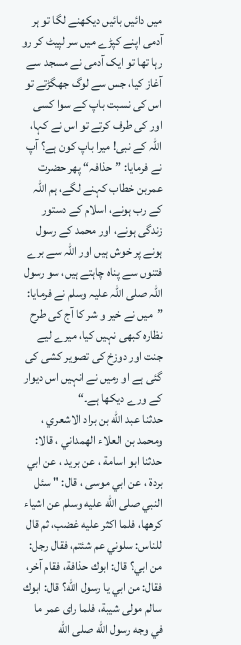میں دائیں بائیں دیکھنے لگا تو ہر آدمی اپنے کپڑے میں سر لپیٹ کر رو رہا تھا تو ایک آدمی نے مسجد سے آغاز کیا، جس سے لوگ جھگڑتے تو اس کی نسبت باپ کے سوا کسی اور کی طرف کرتے تو اس نے کہا، اللہ کے نبی! میرا باپ کون ہے؟ آپ نے فرمایا: ”حذافہ“ پھر حضرت عمربن خطاب کہنے لگے، ہم اللہ کے رب ہونے، اسلام کے دستور زندگی ہونے، اور محمد کے رسول ہونے پر خوش ہیں اور اللہ سے برے فتنوں سے پناہ چاہتے ہیں، سو رسول اللہ صلی اللہ علیہ وسلم نے فرمایا: ”میں نے خیر و شر کا آج کی طرح نظارہ کبھی نہیں کیا، میرے لیے جنت اور دوزخ کی تصویر کشی کی گئی ہے او رمیں نے انہیں اس دیوار کے ورے دیکھا ہے۔“
حدثنا عبد الله بن براد الاشعري ، ومحمد بن العلاء الهمداني ، قالا: حدثنا ابو اسامة ، عن بريد ، عن ابي بردة ، عن ابي موسى ، قال: " سئل النبي صلى الله عليه وسلم عن اشياء كرهها، فلما اكثر عليه غضب، ثم قال للناس: سلوني عم شئتم، فقال رجل: من ابي؟ قال: ابوك حذافة، فقام آخر، فقال: من ابي يا رسول الله؟ قال: ابوك سالم مولى شيبة، فلما راى عمر ما في وجه رسول الله صلى الله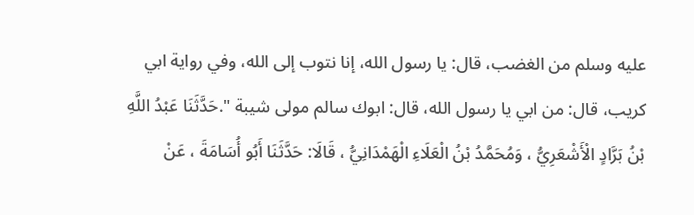عليه وسلم من الغضب، قال: يا رسول الله، إنا نتوب إلى الله، وفي رواية ابي كريب، قال: من ابي يا رسول الله، قال: ابوك سالم مولى شيبة ".حَدَّثَنَا عَبْدُ اللَّهِ بْنُ بَرَّادٍ الْأَشْعَرِيُّ ، وَمُحَمَّدُ بْنُ الْعَلَاءِ الْهَمْدَانِيُّ ، قَالَا: حَدَّثَنَا أَبُو أُسَامَةَ ، عَنْ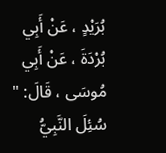بُرَيْدٍ ، عَنْ أَبِي بُرْدَةَ ، عَنْ أَبِي مُوسَى ، قَالَ: " سُئِلَ النَّبِيُّ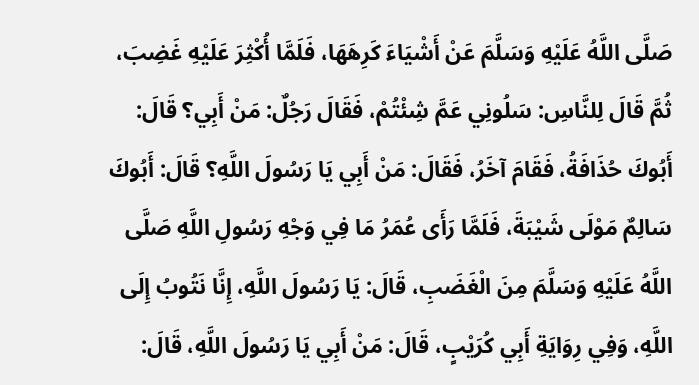صَلَّى اللَّهُ عَلَيْهِ وَسَلَّمَ عَنْ أَشْيَاءَ كَرِهَهَا، فَلَمَّا أُكْثِرَ عَلَيْهِ غَضِبَ، ثُمَّ قَالَ لِلنَّاسِ: سَلُونِي عَمَّ شِئْتُمْ، فَقَالَ رَجُلٌ: مَنْ أَبِي؟ قَالَ: أَبُوكَ حُذَافَةُ، فَقَامَ آخَرُ، فَقَالَ: مَنْ أَبِي يَا رَسُولَ اللَّهِ؟ قَالَ: أَبُوكَ سَالِمٌ مَوْلَى شَيْبَةَ، فَلَمَّا رَأَى عُمَرُ مَا فِي وَجْهِ رَسُولِ اللَّهِ صَلَّى اللَّهُ عَلَيْهِ وَسَلَّمَ مِنَ الْغَضَبِ، قَالَ: يَا رَسُولَ اللَّهِ، إِنَّا نَتُوبُ إِلَى اللَّهِ، وَفِي رِوَايَةِ أَبِي كُرَيْبٍ، قَالَ: مَنْ أَبِي يَا رَسُولَ اللَّهِ، قَالَ: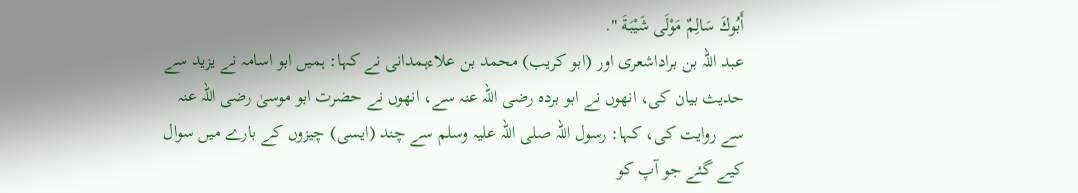أَبُوكَ سَالِمٌ مَوْلَى شَيْبَةَ ".
عبد اللہ بن براداشعری اور (ابو کریب) محمد بن علاءہمدانی نے کہا: ہمیں ابو اسامہ نے یزید سے حدیث بیان کی، انھوں نے ابو بردہ رضی اللہ عنہ سے، انھوں نے حضرت ابو موسیٰ رضی اللہ عنہ سے روایت کی، کہا: رسول اللہ صلی اللہ علیہ وسلم سے چند (ایسی) چیزوں کے بارے میں سوال کیے گئے جو آپ کو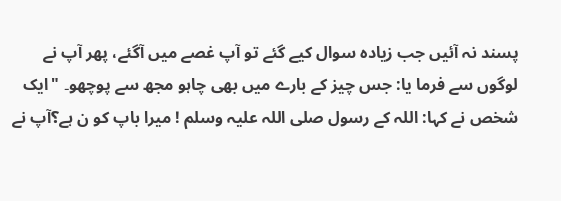پسند نہ آئیں جب زیادہ سوال کیے گئے تو آپ غصے میں آگئے، پھر آپ نے لوگوں سے فرما یا: جس چیز کے بارے میں بھی چاہو مجھ سے پوچھو۔ "ایک شخص نے کہا: اللہ کے رسول صلی اللہ علیہ وسلم ! میرا باپ کو ن ہے؟آپ نے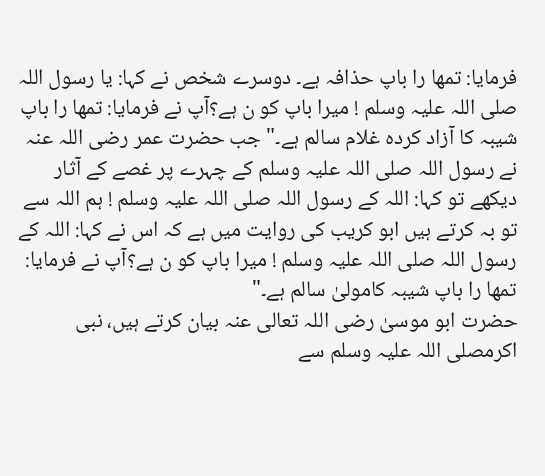فرمایا: تمھا را باپ حذافہ ہے۔ دوسرے شخص نے کہا: یا رسول اللہ صلی اللہ علیہ وسلم ! میرا باپ کو ن ہے؟آپ نے فرمایا: تمھا را باپ شیبہ کا آزاد کردہ غلام سالم ہے۔" جب حضرت عمر رضی اللہ عنہ نے رسول اللہ صلی اللہ علیہ وسلم کے چہرے پر غصے کے آثار دیکھے تو کہا: اللہ کے رسول اللہ صلی اللہ علیہ وسلم ! ہم اللہ سے تو بہ کرتے ہیں ابو کریب کی روایت میں ہے کہ اس نے کہا: اللہ کے رسول اللہ صلی اللہ علیہ وسلم ! میرا باپ کو ن ہے؟آپ نے فرمایا: تمھا را باپ شیبہ کامولیٰ سالم ہے۔"
حضرت ابو موسیٰ رضی اللہ تعالی عنہ بیان کرتے ہیں، نبی اکرمصلی اللہ علیہ وسلم سے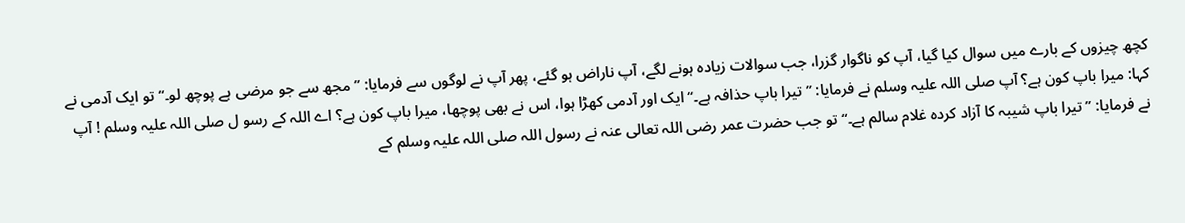کچھ چیزوں کے بارے میں سوال کیا گیا، آپ کو ناگوار گزرا، جب سوالات زیادہ ہونے لگے، آپ ناراض ہو گئے، پھر آپ نے لوگوں سے فرمایا: ”مجھ سے جو مرضی ہے پوچھ لو۔“ تو ایک آدمی نے کہا: میرا باپ کون ہے؟ آپ صلی اللہ علیہ وسلم نے فرمایا: ”تیرا باپ حذافہ ہے۔“ ایک اور آدمی کھڑا ہوا، اس نے بھی پوچھا، میرا باپ کون ہے؟ اے اللہ کے رسو ل صلی اللہ علیہ وسلم ! آپ نے فرمایا: ”تیرا باپ شیبہ کا آزاد کردہ غلام سالم ہے۔“ تو جب حضرت عمر رضی اللہ تعالی عنہ نے رسول اللہ صلی اللہ علیہ وسلم کے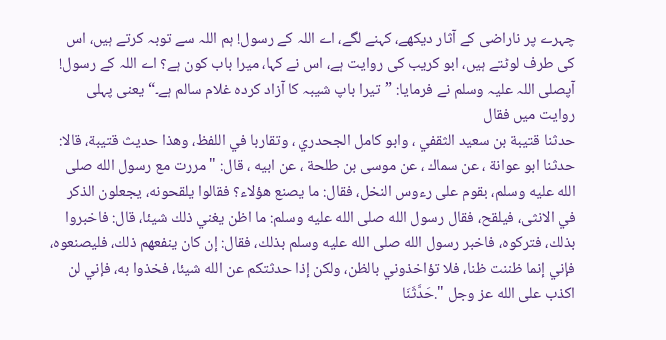چہرے پر ناراضی کے آثار دیکھے، کہنے لگے، اے اللہ کے رسول! ہم اللہ سے توبہ کرتے ہیں، اس کی طرف لوٹتے ہیں، ابو کریب کی روایت ہے، اس نے کہا، میرا باب کون ہے؟ اے اللہ کے رسول! آپصلی اللہ علیہ وسلم نے فرمایا: ”تیرا باپ شیبہ کا آزاد کردہ غلام سالم ہے۔“ یعنی پہلی روایت میں فقال
حدثنا قتيبة بن سعيد الثقفي ، وابو كامل الجحدري ، وتقاربا في اللفظ، وهذا حديث قتيبة، قالا: حدثنا ابو عوانة ، عن سماك ، عن موسى بن طلحة ، عن ابيه ، قال: " مررت مع رسول الله صلى الله عليه وسلم، بقوم على رءوس النخل، فقال: ما يصنع هؤلاء؟ فقالوا يلقحونه، يجعلون الذكر في الانثى، فيلقح، فقال رسول الله صلى الله عليه وسلم: ما اظن يغني ذلك شيئا، قال: فاخبروا بذلك، فتركوه، فاخبر رسول الله صلى الله عليه وسلم بذلك، فقال: إن كان ينفعهم ذلك، فليصنعوه، فإني إنما ظننت ظنا، فلا تؤاخذوني بالظن، ولكن إذا حدثتكم عن الله شيئا، فخذوا به، فإني لن اكذب على الله عز وجل ".حَدَّثَنَا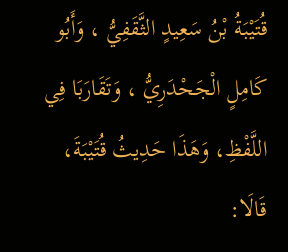قُتَيْبَةُ بْنُ سَعِيدٍ الثَّقَفِيُّ ، وَأَبُو كَامِلٍ الْجَحْدَرِيُّ ، وَتَقَارَبَا فِي اللَّفْظِ، وَهَذَا حَدِيثُ قُتَيْبَةَ، قَالَا: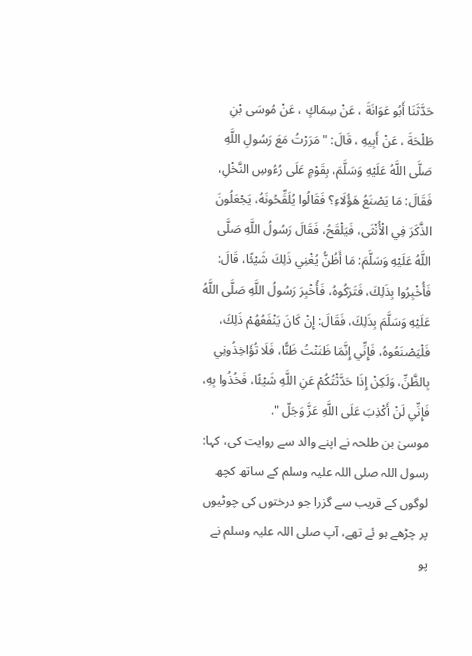حَدَّثَنَا أَبُو عَوَانَةَ ، عَنْ سِمَاكٍ ، عَنْ مُوسَى بْنِ طَلْحَةَ ، عَنْ أَبِيهِ ، قَالَ: " مَرَرْتُ مَعَ رَسُولِ اللَّهِ صَلَّى اللَّهُ عَلَيْهِ وَسَلَّمَ، بِقَوْمٍ عَلَى رُءُوسِ النَّخْلِ، فَقَالَ: مَا يَصْنَعُ هَؤُلَاءِ؟ فَقَالُوا يُلَقِّحُونَهُ، يَجْعَلُونَ الذَّكَرَ فِي الْأُنْثَى، فَيَلْقَحُ، فَقَالَ رَسُولُ اللَّهِ صَلَّى اللَّهُ عَلَيْهِ وَسَلَّمَ: مَا أَظُنُّ يُغْنِي ذَلِكَ شَيْئًا، قَالَ: فَأُخْبِرُوا بِذَلِكَ، فَتَرَكُوهُ، فَأُخْبِرَ رَسُولُ اللَّهِ صَلَّى اللَّهُ عَلَيْهِ وَسَلَّمَ بِذَلِكَ، فَقَالَ: إِنْ كَانَ يَنْفَعُهُمْ ذَلِكَ، فَلْيَصْنَعُوهُ، فَإِنِّي إِنَّمَا ظَنَنْتُ ظَنًّا، فَلَا تُؤَاخِذُونِي بِالظَّنِّ، وَلَكِنْ إِذَا حَدَّثْتُكُمْ عَنِ اللَّهِ شَيْئًا، فَخُذُوا بِهِ، فَإِنِّي لَنْ أَكْذِبَ عَلَى اللَّهِ عَزَّ وَجَلّ ".
موسیٰ بن طلحہ نے اپنے والد سے روایت کی، کہا: رسول اللہ صلی اللہ علیہ وسلم کے ساتھ کچھ لوگوں کے قریب سے گزرا جو درختوں کی چوٹیوں پر چڑھے ہو ئے تھے، آپ صلی اللہ علیہ وسلم نے پو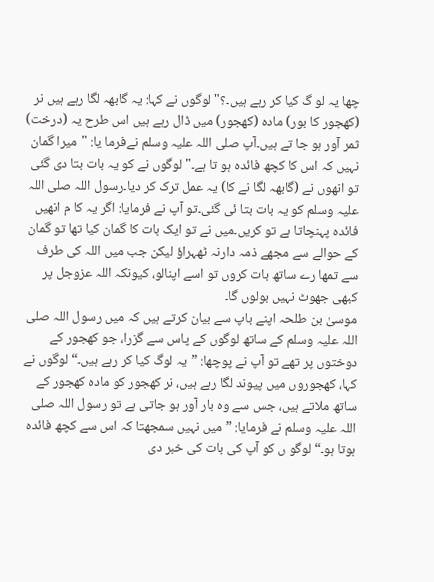چھا یہ لو گ کیا کر رہے ہیں۔؟"لوگوں نے کہا: یہ گابھہ لگا رہے ہیں نر (کھجور کا بور) مادہ (کھجور) میں ڈال رہے ہیں اس طرح یہ (درخت) ثمر آور ہو جا تے ہیں۔آپ صلی اللہ علیہ وسلم نےفرما یا: "میرا گمان نہیں کہ اس کا کچھ فائدہ ہو تا ہے۔"لوگوں نے کو یہ بات بتا دی گئی تو انھوں نے (گابھہ لگا نے کا) یہ عمل ترک کر دیا۔رسول اللہ صلی اللہ علیہ وسلم کو یہ بات بتا ئی گئی۔تو آپ نے فرمایا: اگر یہ کا م انھیں فائدہ پہنچاتا ہے تو کریں۔میں نے تو ایک بات کا گمان کیا تھا تو گمان کے حوالے سے مجھے ذمہ دارنہ ٹھہراؤ لیکن جب میں اللہ کی طرف سے تمھا رے ساتھ بات کروں تو اسے اپنالو، کیونکہ اللہ عزوجل پر کبھی جھوٹ نہیں بولوں گا۔
موسیٰ بن طلحہ اپنے باپ سے بیان کرتے ہیں کہ میں رسول اللہ صلی اللہ علیہ وسلم کے ساتھ لوگوں کے پاس سے گزرا، جو کھجور کے دوختوں پر تھے تو آپ نے پوچھا: ”یہ لوگ کیا کر رہے ہیں۔“ لوگوں نے کہا، کھجوروں میں پیوند لگا رہے ہیں، نر کھجور کو مادہ کھجور کے ساتھ ملاتے ہیں، جس سے وہ بار آور ہو جاتی ہے تو رسول اللہ صلی اللہ علیہ وسلم نے فرمایا: ”میں نہیں سمجھتا کہ اس سے کچھ فائدہ ہوتا ہو۔“ لوگو ں کو آپ کی بات کی خبر دی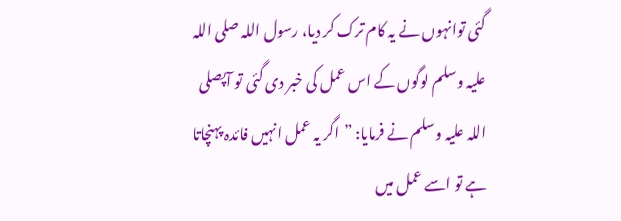گئی توانہوں نے یہ کام ترک کر دیا، رسول اللہ صلی اللہ علیہ وسلم لوگوں کے اس عمل کی خبر دی گئی تو آپصلی اللہ علیہ وسلم نے فرمایا: ”اگر یہ عمل انہیں فائدہ پہنچاتا ہے تو اسے عمل میں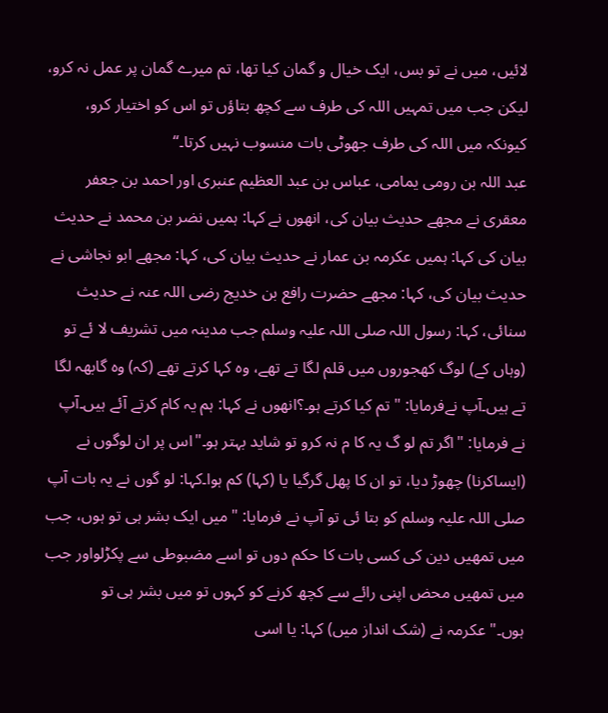لائیں، میں نے تو بس، ایک خیال و گمان کیا تھا، تم میرے گمان پر عمل نہ کرو، لیکن جب میں تمہیں اللہ کی طرف سے کچھ بتاؤں تو اس کو اختیار کرو، کیونکہ میں اللہ کی طرف جھوٹی بات منسوب نہیں کرتا۔“
عبد اللہ بن رومی یمامی، عباس بن عبد العظیم عنبری اور احمد بن جعفر معقری نے مجھے حدیث بیان کی، انھوں نے کہا: ہمیں نضر بن محمد نے حدیث بیان کی کہا: ہمیں عکرمہ بن عمار نے حدیث بیان کی، کہا: مجھے ابو نجاشی نے حدیث بیان کی، کہا: مجھے حضرت رافع بن خدیج رضی اللہ عنہ نے حدیث سنائی، کہا: رسول اللہ صلی اللہ علیہ وسلم جب مدینہ میں تشریف لا ئے تو (وہاں کے) لوگ کھجوروں میں قلم لگا تے تھے، وہ کہا کرتے تھے (کہ) وہ گابھہ لگا تے ہیں۔آپ نےفرمایا: " تم کیا کرتے ہو۔؟انھوں نے کہا: ہم یہ کام کرتے آئے ہیں۔آپ نے فرمایا: "اگر تم لو گ یہ کا م نہ کرو تو شاید بہتر ہو۔"اس پر ان لوگوں نے (ایساکرنا) چھوڑ دیا، تو ان کا پھل گرگیا یا (کہا) کم ہوا۔کہا: لو گوں نے یہ بات آپ صلی اللہ علیہ وسلم کو بتا ئی تو آپ نے فرمایا: "میں ایک بشر ہی تو ہوں، جب میں تمھیں دین کی کسی بات کا حکم دوں تو اسے مضبوطی سے پکڑلواور جب میں تمھیں محض اپنی رائے سے کچھ کرنے کو کہوں تو میں بشر ہی تو ہوں۔"عکرمہ نے (شک انداز میں) کہا: یا اسی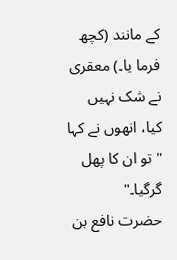کے مانند (کچھ فرما یا۔) معقری نے شک نہیں کیا، انھوں نے کہا " تو ان کا پھل گرگیا۔"
حضرت نافع بن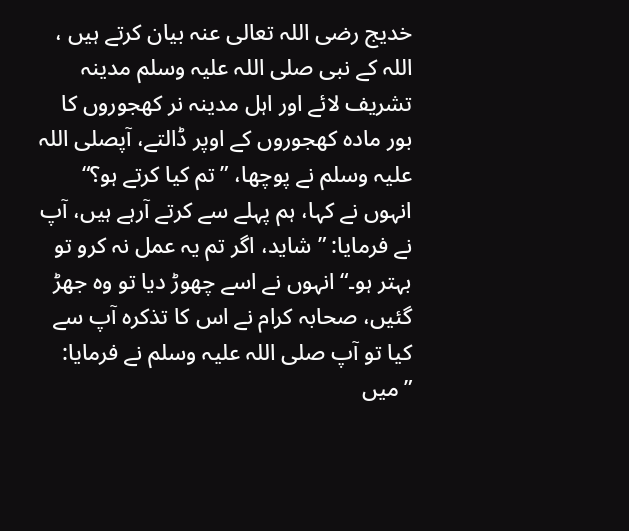خدیج رضی اللہ تعالی عنہ بیان کرتے ہیں ، اللہ کے نبی صلی اللہ علیہ وسلم مدینہ تشریف لائے اور اہل مدینہ نر کھجوروں کا بور مادہ کھجوروں کے اوپر ڈالتے، آپصلی اللہ علیہ وسلم نے پوچھا، ”تم کیا کرتے ہو؟“ انہوں نے کہا، ہم پہلے سے کرتے آرہے ہیں، آپ نے فرمایا: ”شاید، اگر تم یہ عمل نہ کرو تو بہتر ہو۔“ انہوں نے اسے چھوڑ دیا تو وہ جھڑ گئیں، صحابہ کرام نے اس کا تذکرہ آپ سے کیا تو آپ صلی اللہ علیہ وسلم نے فرمایا: ”میں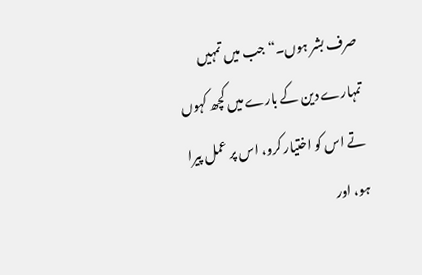صرف بشر ہوں۔“جب میں تمہیں تمہارے دین کے بارے میں کچھ کہوں تے اس کو اختیار کرو، اس پر عمل پیرا ہو، اور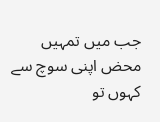جب میں تمہیں محض اپنی سوچ سے کہوں تو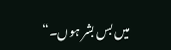میں بس بشر ہوں۔“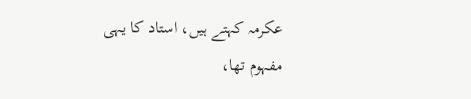عکرمہ کہتے ہیں، استاد کا یہی مفہوم تھا،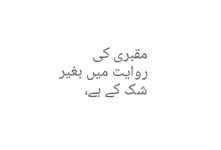مقبری کی روایت میں بغیر شک کے ہے،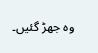وہ جھڑ گئیں۔